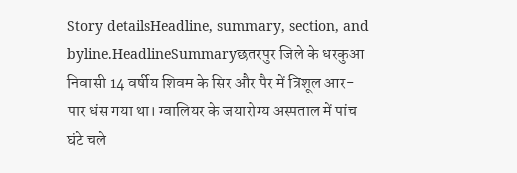Story detailsHeadline, summary, section, and byline.HeadlineSummaryछतरपुर जिले के धरकुआ निवासी 14 वर्षीय शिवम के सिर और पैर में त्रिशूल आर-पार धंस गया था। ग्वालियर के जयारोग्य अस्पताल में पांच घंटे चले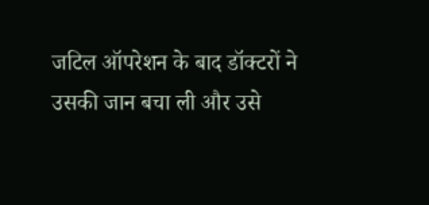जटिल ऑपरेशन के बाद डॉक्टरों ने उसकी जान बचा ली और उसे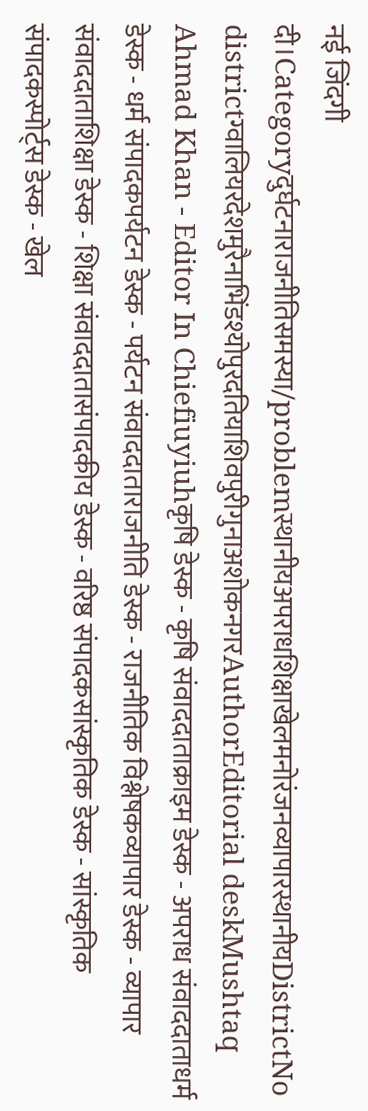नई जिंदगी दी।Categoryदुर्घटनाराजनीतिसमस्या/problemस्थानीयअपराधशिक्षाखेलमनोरंजनव्यापारस्थानीयDistrictNo districtग्वालियरदेशमुरैनाभिंडश्योपुरदतियाशिवपुरीगुनाअशोकनगरAuthorEditorial deskMushtaq Ahmad Khan - Editor In Chiefiuyiuhकृषि डेस्क - कृषि संवाददाताक्राइम डेस्क - अपराध संवाददाताधर्म डेस्क - धर्म संपादकपर्यटन डेस्क - पर्यटन संवाददाताराजनीति डेस्क - राजनीतिक विश्लेषकव्यापार डेस्क - व्यापार संवाददाताशिक्षा डेस्क - शिक्षा संवाददातासंपादकीय डेस्क - वरिष्ठ संपादकसांस्कृतिक डेस्क - सांस्कृतिक संपादकस्पोर्ट्स डेस्क - खेल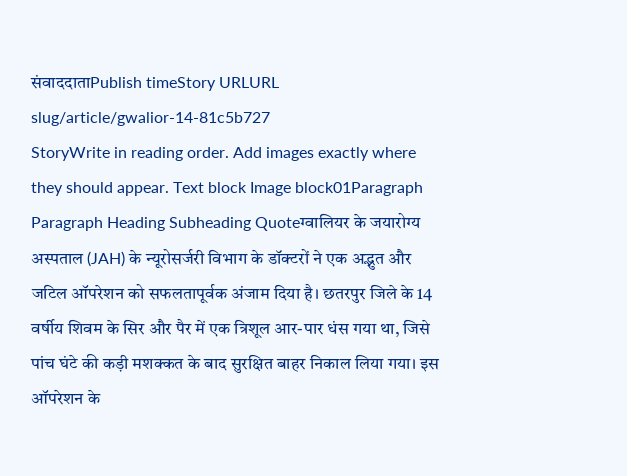संवाददाताPublish timeStory URLURL slug/article/gwalior-14-81c5b727
StoryWrite in reading order. Add images exactly where they should appear. Text block Image block01Paragraph Paragraph Heading Subheading Quoteग्वालियर के जयारोग्य अस्पताल (JAH) के न्यूरोसर्जरी विभाग के डॉक्टरों ने एक अद्भुत और जटिल ऑपरेशन को सफलतापूर्वक अंजाम दिया है। छतरपुर जिले के 14 वर्षीय शिवम के सिर और पैर में एक त्रिशूल आर-पार धंस गया था, जिसे पांच घंटे की कड़ी मशक्कत के बाद सुरक्षित बाहर निकाल लिया गया। इस ऑपरेशन के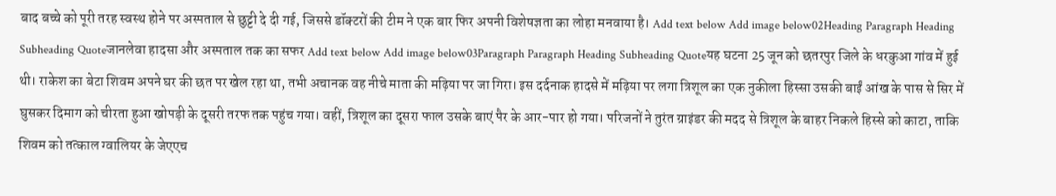बाद बच्चे को पूरी तरह स्वस्थ होने पर अस्पताल से छुट्टी दे दी गई, जिससे डॉक्टरों की टीम ने एक बार फिर अपनी विशेषज्ञता का लोहा मनवाया है। Add text below Add image below02Heading Paragraph Heading Subheading Quoteजानलेवा हादसा और अस्पताल तक का सफर Add text below Add image below03Paragraph Paragraph Heading Subheading Quoteयह घटना 25 जून को छतरपुर जिले के धरकुआ गांव में हुई थी। राकेश का बेटा शिवम अपने घर की छत पर खेल रहा था, तभी अचानक वह नीचे माता की मढ़िया पर जा गिरा। इस दर्दनाक हादसे में मढ़िया पर लगा त्रिशूल का एक नुकीला हिस्सा उसकी बाईं आंख के पास से सिर में घुसकर दिमाग को चीरता हुआ खोपड़ी के दूसरी तरफ तक पहुंच गया। वहीं, त्रिशूल का दूसरा फाल उसके बाएं पैर के आर-पार हो गया। परिजनों ने तुरंत ग्राइंडर की मदद से त्रिशूल के बाहर निकले हिस्से को काटा, ताकि शिवम को तत्काल ग्वालियर के जेएएच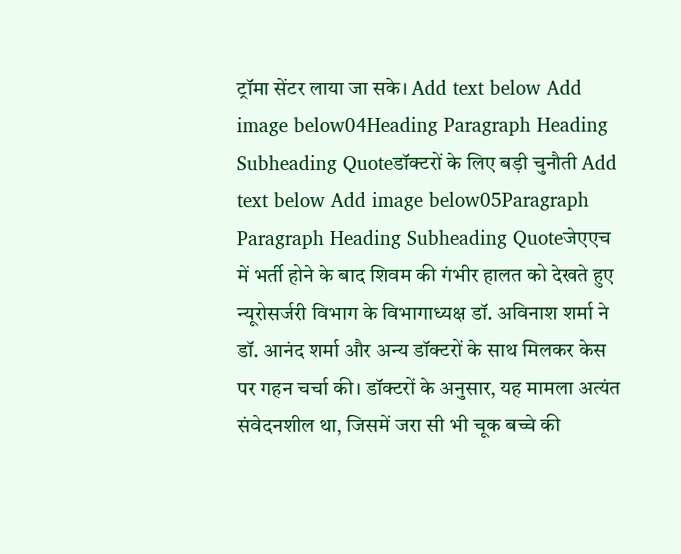ट्रॉमा सेंटर लाया जा सके। Add text below Add image below04Heading Paragraph Heading Subheading Quoteडॉक्टरों के लिए बड़ी चुनौती Add text below Add image below05Paragraph Paragraph Heading Subheading Quoteजेएएच में भर्ती होने के बाद शिवम की गंभीर हालत को देखते हुए न्यूरोसर्जरी विभाग के विभागाध्यक्ष डॉ. अविनाश शर्मा ने डॉ. आनंद शर्मा और अन्य डॉक्टरों के साथ मिलकर केस पर गहन चर्चा की। डॉक्टरों के अनुसार, यह मामला अत्यंत संवेदनशील था, जिसमें जरा सी भी चूक बच्चे की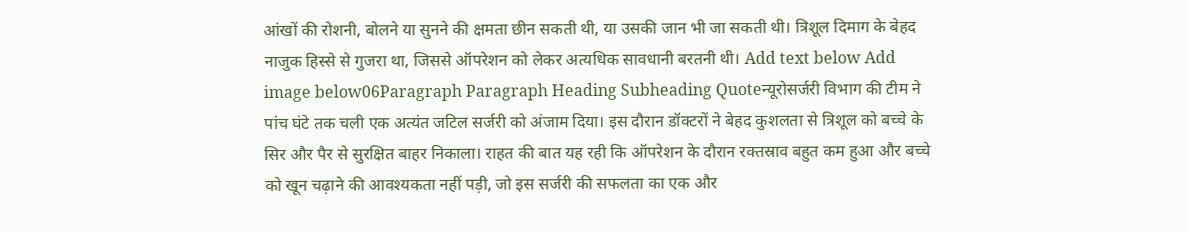आंखों की रोशनी, बोलने या सुनने की क्षमता छीन सकती थी, या उसकी जान भी जा सकती थी। त्रिशूल दिमाग के बेहद नाजुक हिस्से से गुजरा था, जिससे ऑपरेशन को लेकर अत्यधिक सावधानी बरतनी थी। Add text below Add image below06Paragraph Paragraph Heading Subheading Quoteन्यूरोसर्जरी विभाग की टीम ने पांच घंटे तक चली एक अत्यंत जटिल सर्जरी को अंजाम दिया। इस दौरान डॉक्टरों ने बेहद कुशलता से त्रिशूल को बच्चे के सिर और पैर से सुरक्षित बाहर निकाला। राहत की बात यह रही कि ऑपरेशन के दौरान रक्तस्राव बहुत कम हुआ और बच्चे को खून चढ़ाने की आवश्यकता नहीं पड़ी, जो इस सर्जरी की सफलता का एक और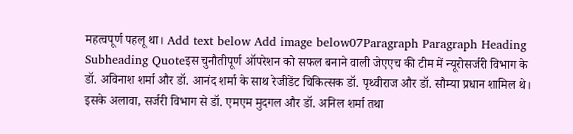महत्वपूर्ण पहलू था। Add text below Add image below07Paragraph Paragraph Heading Subheading Quoteइस चुनौतीपूर्ण ऑपरेशन को सफल बनाने वाली जेएएच की टीम में न्यूरोसर्जरी विभाग के डॉ. अविनाश शर्मा और डॉ. आनंद शर्मा के साथ रेजीडेंट चिकित्सक डॉ. पृथ्वीराज और डॉ. सौम्या प्रधान शामिल थे। इसके अलावा, सर्जरी विभाग से डॉ. एमएम मुदगल और डॉ. अनिल शर्मा तथा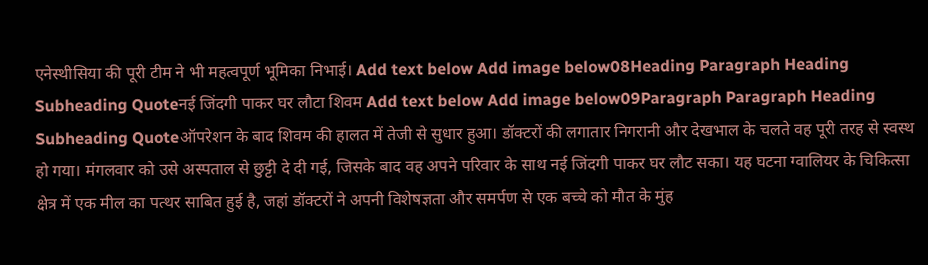एनेस्थीसिया की पूरी टीम ने भी महत्वपूर्ण भूमिका निभाई। Add text below Add image below08Heading Paragraph Heading Subheading Quoteनई जिंदगी पाकर घर लौटा शिवम Add text below Add image below09Paragraph Paragraph Heading Subheading Quoteऑपरेशन के बाद शिवम की हालत में तेजी से सुधार हुआ। डॉक्टरों की लगातार निगरानी और देखभाल के चलते वह पूरी तरह से स्वस्थ हो गया। मंगलवार को उसे अस्पताल से छुट्टी दे दी गई, जिसके बाद वह अपने परिवार के साथ नई जिंदगी पाकर घर लौट सका। यह घटना ग्वालियर के चिकित्सा क्षेत्र में एक मील का पत्थर साबित हुई है, जहां डॉक्टरों ने अपनी विशेषज्ञता और समर्पण से एक बच्चे को मौत के मुंह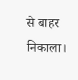से बाहर निकाला।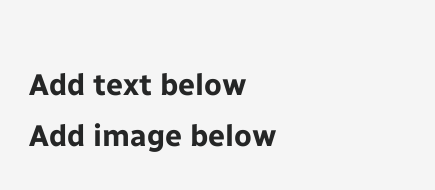Add text below Add image below